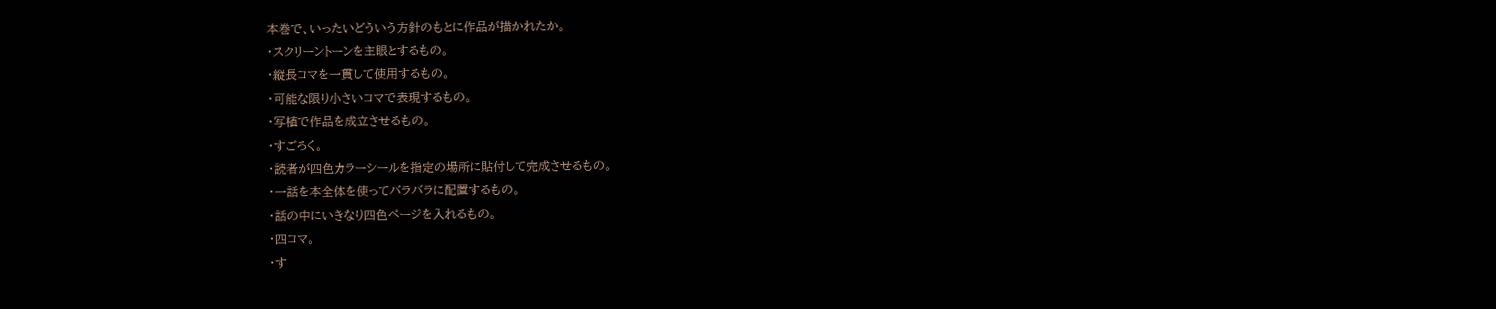本巻で、いったいどういう方針のもとに作品が描かれたか。
・スクリーントーンを主眼とするもの。
・縦長コマを一貫して使用するもの。
・可能な限り小さいコマで表現するもの。
・写植で作品を成立させるもの。
・すごろく。
・読者が四色カラーシールを指定の場所に貼付して完成させるもの。
・一話を本全体を使ってバラバラに配置するもの。
・話の中にいきなり四色ページを入れるもの。
・四コマ。
・す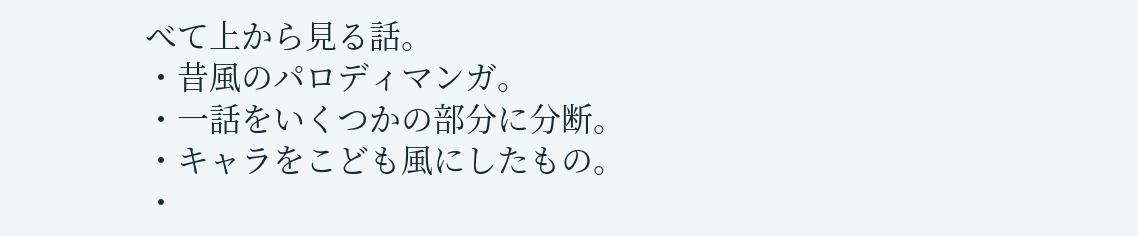べて上から見る話。
・昔風のパロディマンガ。
・一話をいくつかの部分に分断。
・キャラをこども風にしたもの。
・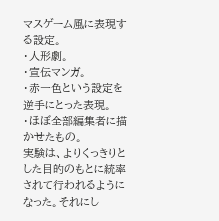マスゲーム風に表現する設定。
・人形劇。
・宣伝マンガ。
・赤一色という設定を逆手にとった表現。
・ほぼ全部編集者に描かせたもの。
実験は、よりくっきりとした目的のもとに統率されて行われるようになった。それにし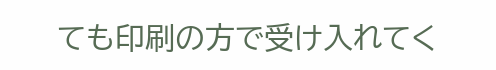ても印刷の方で受け入れてく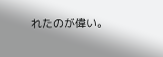れたのが偉い。